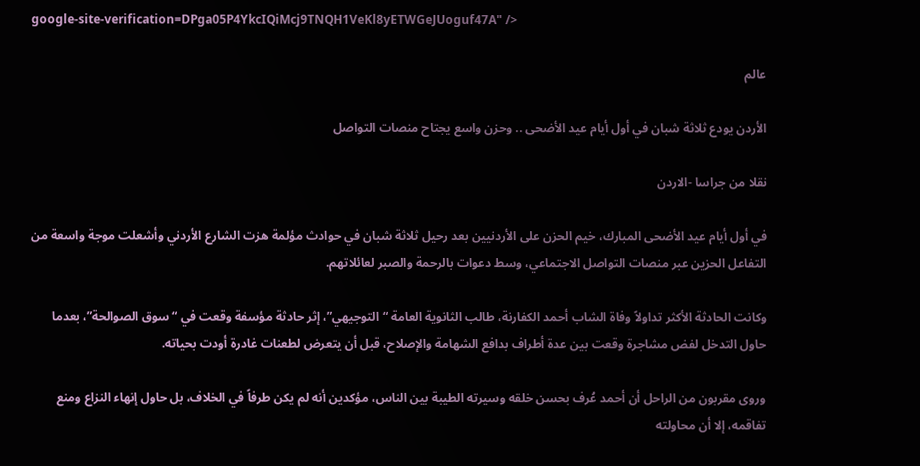google-site-verification=DPga05P4YkcIQiMcj9TNQH1VeKl8yETWGeJUoguf47A" />

عالم

الأردن يودع ثلاثة شبان في أول أيام عيد الأضحى .. وحزن واسع يجتاح منصات التواصل

نقلا من جراسا -الاردن

في أول أيام عيد الأضحى المبارك، خيم الحزن على الأردنيين بعد رحيل ثلاثة شبان في حوادث مؤلمة هزت الشارع الأردني وأشعلت موجة واسعة من التفاعل الحزين عبر منصات التواصل الاجتماعي، وسط دعوات بالرحمة والصبر لعائلاتهم.

وكانت الحادثة الأكثر تداولاً وفاة الشاب أحمد الكفارنة، طالب الثانوية العامة “التوجيهي”، إثر حادثة مؤسفة وقعت في “سوق الصوالحة”، بعدما حاول التدخل لفض مشاجرة وقعت بين عدة أطراف بدافع الشهامة والإصلاح، قبل أن يتعرض لطعنات غادرة أودت بحياته.

وروى مقربون من الراحل أن أحمد عُرف بحسن خلقه وسيرته الطيبة بين الناس، مؤكدين أنه لم يكن طرفاً في الخلاف، بل حاول إنهاء النزاع ومنع تفاقمه، إلا أن محاولته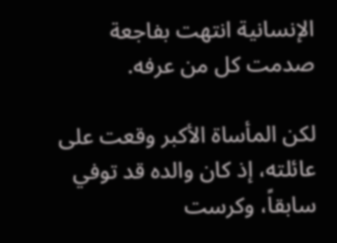الإنسانية انتهت بفاجعة صدمت كل من عرفه.

لكن المأساة الأكبر وقعت على عائلته، إذ كان والده قد توفي سابقاً، وكرست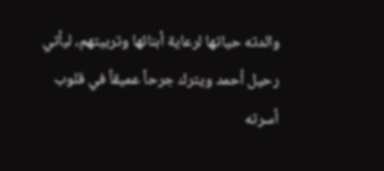والدته حياتها لرعاية أبنائها وتربيتهم، ليأتي رحيل أحمد ويترك جرحاً عميقاً في قلوب أسرته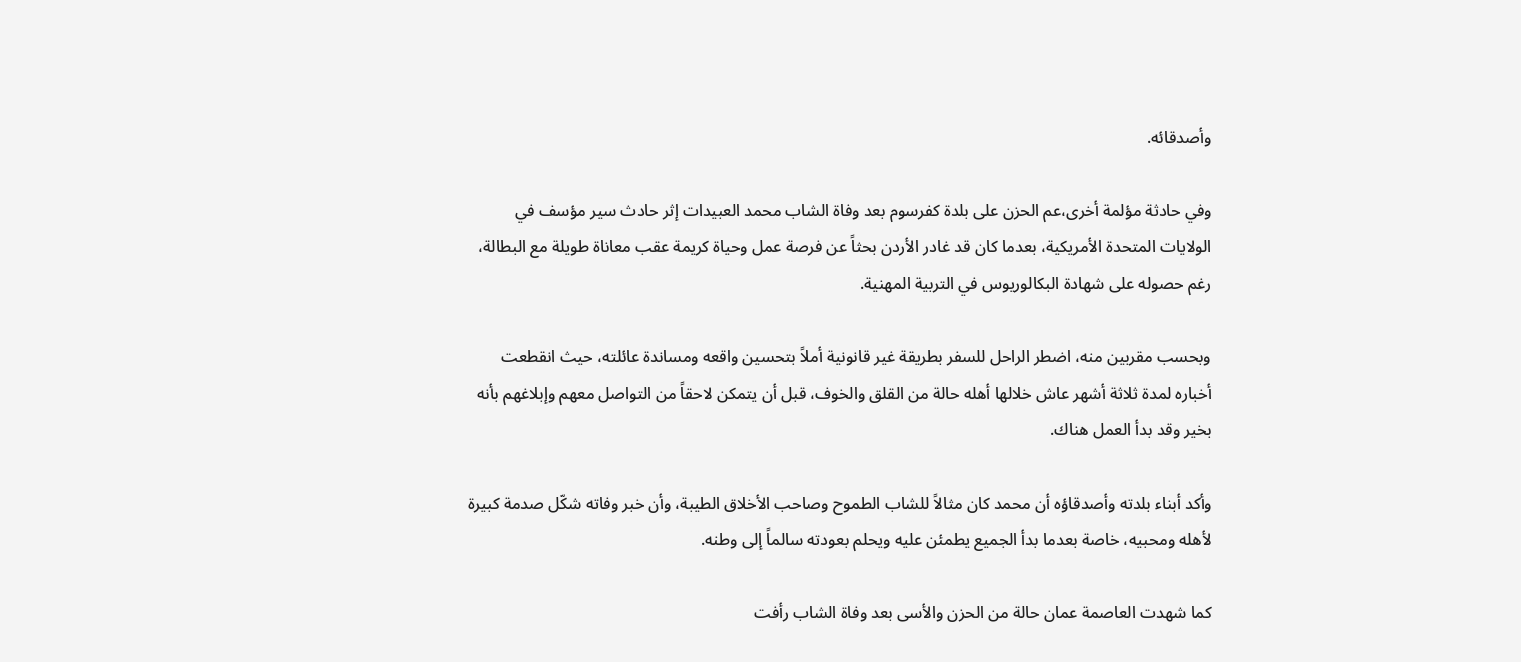وأصدقائه.

وفي حادثة مؤلمة أخرى،عم الحزن على بلدة كفرسوم بعد وفاة الشاب محمد العبيدات إثر حادث سير مؤسف في الولايات المتحدة الأمريكية، بعدما كان قد غادر الأردن بحثاً عن فرصة عمل وحياة كريمة عقب معاناة طويلة مع البطالة، رغم حصوله على شهادة البكالوريوس في التربية المهنية.

وبحسب مقربين منه، اضطر الراحل للسفر بطريقة غير قانونية أملاً بتحسين واقعه ومساندة عائلته، حيث انقطعت أخباره لمدة ثلاثة أشهر عاش خلالها أهله حالة من القلق والخوف، قبل أن يتمكن لاحقاً من التواصل معهم وإبلاغهم بأنه بخير وقد بدأ العمل هناك.

وأكد أبناء بلدته وأصدقاؤه أن محمد كان مثالاً للشاب الطموح وصاحب الأخلاق الطيبة، وأن خبر وفاته شكّل صدمة كبيرة لأهله ومحبيه، خاصة بعدما بدأ الجميع يطمئن عليه ويحلم بعودته سالماً إلى وطنه.

كما شهدت العاصمة عمان حالة من الحزن والأسى بعد وفاة الشاب رأفت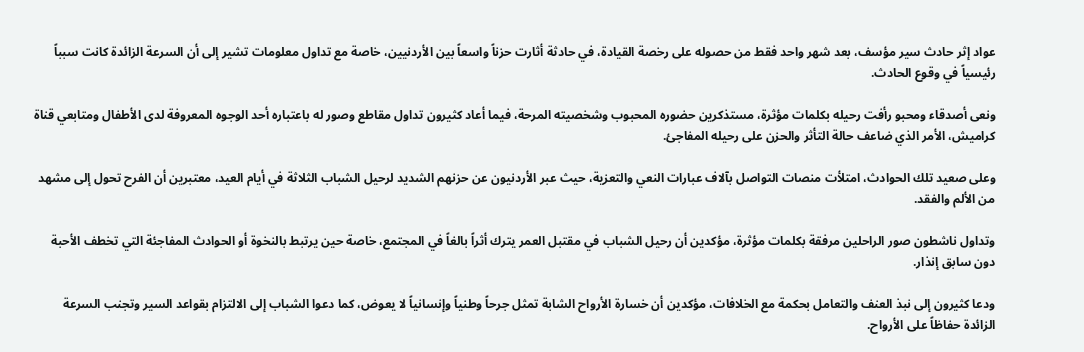عواد إثر حادث سير مؤسف، بعد شهر واحد فقط من حصوله على رخصة القيادة، في حادثة أثارت حزناً واسعاً بين الأردنيين، خاصة مع تداول معلومات تشير إلى أن السرعة الزائدة كانت سبباً رئيسياً في وقوع الحادث.

ونعى أصدقاء ومحبو رأفت رحيله بكلمات مؤثرة، مستذكرين حضوره المحبوب وشخصيته المرحة، فيما أعاد كثيرون تداول مقاطع وصور له باعتباره أحد الوجوه المعروفة لدى الأطفال ومتابعي قناة كراميش، الأمر الذي ضاعف حالة التأثر والحزن على رحيله المفاجئ.

وعلى صعيد تلك الحوادث، امتلأت منصات التواصل بآلاف عبارات النعي والتعزية، حيث عبر الأردنيون عن حزنهم الشديد لرحيل الشباب الثلاثة في أيام العيد، معتبرين أن الفرح تحول إلى مشهد من الألم والفقد.

وتداول ناشطون صور الراحلين مرفقة بكلمات مؤثرة، مؤكدين أن رحيل الشباب في مقتبل العمر يترك أثراً بالغاً في المجتمع، خاصة حين يرتبط بالنخوة أو الحوادث المفاجئة التي تخطف الأحبة دون سابق إنذار.

ودعا كثيرون إلى نبذ العنف والتعامل بحكمة مع الخلافات، مؤكدين أن خسارة الأرواح الشابة تمثل جرحاً وطنياً وإنسانياً لا يعوض، كما دعوا الشباب إلى الالتزام بقواعد السير وتجنب السرعة الزائدة حفاظاً على الأرواح.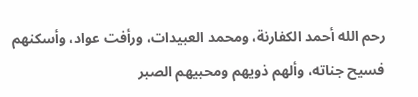رحم الله أحمد الكفارنة، ومحمد العبيدات، ورأفت عواد، وأسكنهم فسيح جناته، وألهم ذويهم ومحبيهم الصبر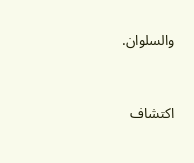والسلوان.


اكتشاف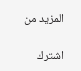المزيد من

اشترك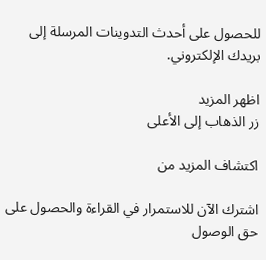للحصول على أحدث التدوينات المرسلة إلى بريدك الإلكتروني.

اظهر المزيد
زر الذهاب إلى الأعلى

اكتشاف المزيد من

اشترك الآن للاستمرار في القراءة والحصول على حق الوصول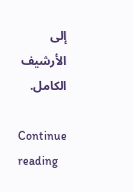إلى الأرشيف الكامل.

Continue reading